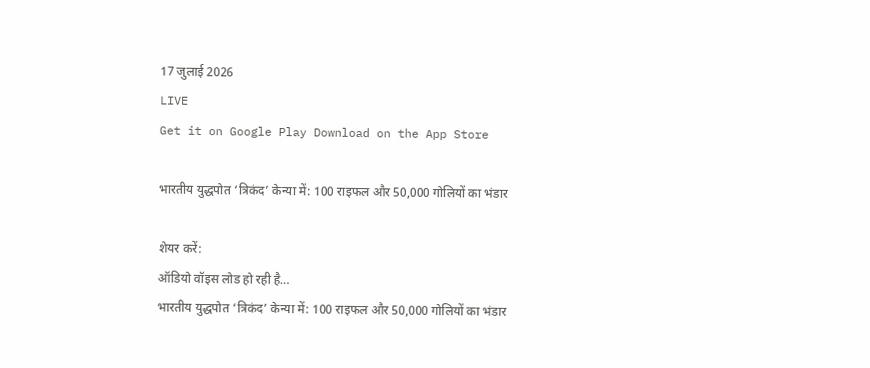17 जुलाई 2026
LIVE
Get it on Google Play Download on the App Store

भारतीय युद्धपोत ‘त्रिकंद’ केन्या में: 100 राइफल और 50,000 गोलियों का भंडार

शेयर करें:
ऑडियो वॉइस लोड हो रही है…
भारतीय युद्धपोत ‘त्रिकंद’ केन्या में: 100 राइफल और 50,000 गोलियों का भंडार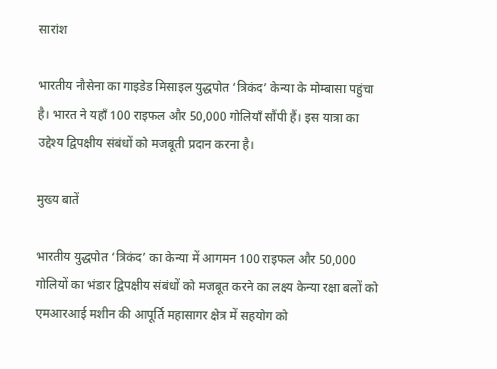सारांश

भारतीय नौसेना का गाइडेड मिसाइल युद्धपोत ‘त्रिकंद’ केन्या के मोम्बासा पहुंचा है। भारत ने यहाँ 100 राइफल और 50,000 गोलियाँ सौंपी हैं। इस यात्रा का उद्देश्य द्विपक्षीय संबंधों को मजबूती प्रदान करना है।

मुख्य बातें

भारतीय युद्धपोत ‘त्रिकंद’ का केन्या में आगमन 100 राइफल और 50,000 गोलियों का भंडार द्विपक्षीय संबंधों को मजबूत करने का लक्ष्य केन्या रक्षा बलों को एमआरआई मशीन की आपूर्ति महासागर क्षेत्र में सहयोग को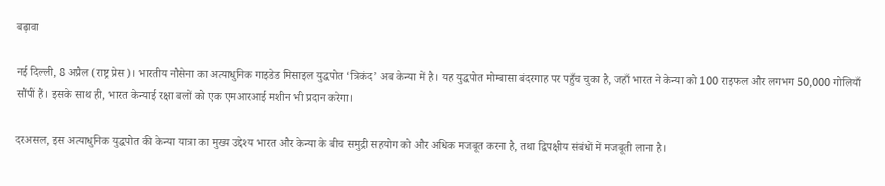बढ़ावा

नई दिल्ली, 8 अप्रैल (राष्ट्र प्रेस)। भारतीय नौसेना का अत्याधुनिक गाइडेड मिसाइल युद्धपोत ‘त्रिकंद’ अब केन्या में है। यह युद्धपोत मोम्बासा बंदरगाह पर पहुँच चुका है, जहाँ भारत ने केन्या को 100 राइफल और लगभग 50,000 गोलियाँ सौंपीं हैं। इसके साथ ही, भारत केन्याई रक्षा बलों को एक एमआरआई मशीन भी प्रदान करेगा।

दरअसल, इस अत्याधुनिक युद्धपोत की केन्या यात्रा का मुख्य उद्देश्य भारत और केन्या के बीच समुद्री सहयोग को और अधिक मजबूत करना है, तथा द्विपक्षीय संबंधों में मजबूती लाना है।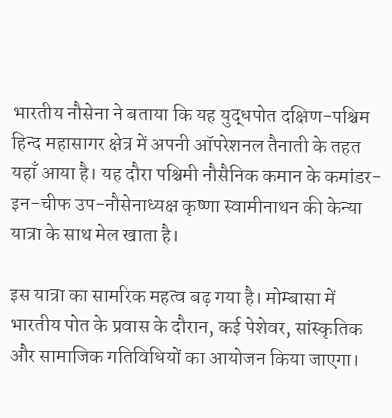भारतीय नौसेना ने बताया कि यह युद्धपोत दक्षिण-पश्चिम हिन्द महासागर क्षेत्र में अपनी ऑपरेशनल तैनाती के तहत यहाँ आया है। यह दौरा पश्चिमी नौसैनिक कमान के कमांडर-इन-चीफ उप-नौसेनाध्यक्ष कृष्णा स्वामीनाथन की केन्या यात्रा के साथ मेल खाता है।

इस यात्रा का सामरिक महत्व बढ़ गया है। मोम्बासा में भारतीय पोत के प्रवास के दौरान, कई पेशेवर, सांस्कृतिक और सामाजिक गतिविधियों का आयोजन किया जाएगा।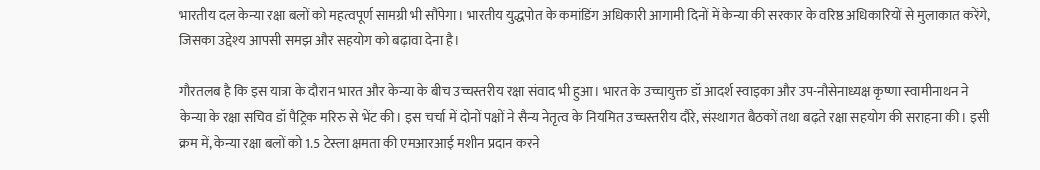भारतीय दल केन्या रक्षा बलों को महत्वपूर्ण सामग्री भी सौंपेगा। भारतीय युद्धपोत के कमांडिंग अधिकारी आगामी दिनों में केन्या की सरकार के वरिष्ठ अधिकारियों से मुलाकात करेंगे, जिसका उद्देश्य आपसी समझ और सहयोग को बढ़ावा देना है।

गौरतलब है कि इस यात्रा के दौरान भारत और केन्या के बीच उच्चस्तरीय रक्षा संवाद भी हुआ। भारत के उच्चायुक्त डॉ आदर्श स्वाइका और उप-नौसेनाध्यक्ष कृष्णा स्वामीनाथन ने केन्या के रक्षा सचिव डॉ पैट्रिक मरिरु से भेंट की। इस चर्चा में दोनों पक्षों ने सैन्य नेतृत्व के नियमित उच्चस्तरीय दौरे, संस्थागत बैठकों तथा बढ़ते रक्षा सहयोग की सराहना की। इसी क्रम में, केन्या रक्षा बलों को 1.5 टेस्ला क्षमता की एमआरआई मशीन प्रदान करने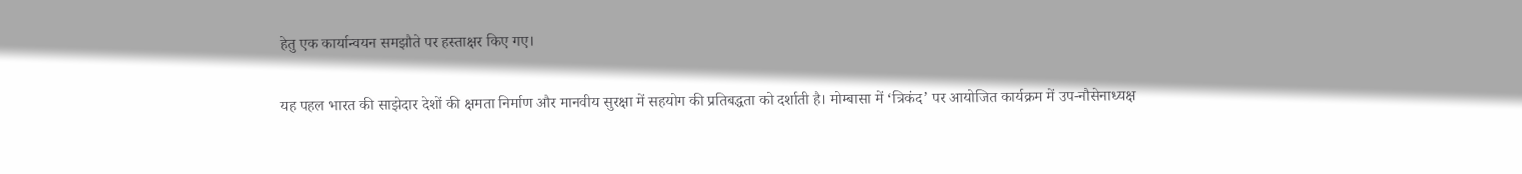हेतु एक कार्यान्वयन समझौते पर हस्ताक्षर किए गए।

यह पहल भारत की साझेदार देशों की क्षमता निर्माण और मानवीय सुरक्षा में सहयोग की प्रतिबद्धता को दर्शाती है। मोम्बासा में ‘त्रिकंद’ पर आयोजित कार्यक्रम में उप-नौसेनाध्यक्ष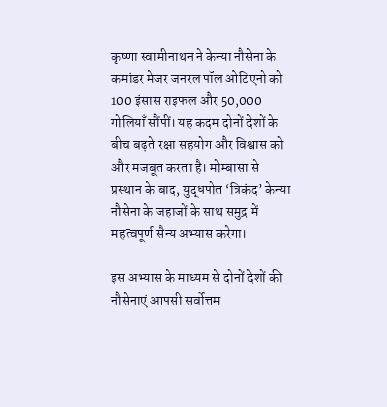कृष्णा स्वामीनाथन ने केन्या नौसेना के कमांडर मेजर जनरल पॉल ओटिएनो को 100 इंसास राइफल और 50,000 गोलियाँ सौंपीं। यह कदम दोनों देशों के बीच बढ़ते रक्षा सहयोग और विश्वास को और मजबूत करता है। मोम्बासा से प्रस्थान के बाद, युद्धपोत ‘त्रिकंद’ केन्या नौसेना के जहाजों के साथ समुद्र में महत्वपूर्ण सैन्य अभ्यास करेगा।

इस अभ्यास के माध्यम से दोनों देशों की नौसेनाएं आपसी सर्वोत्तम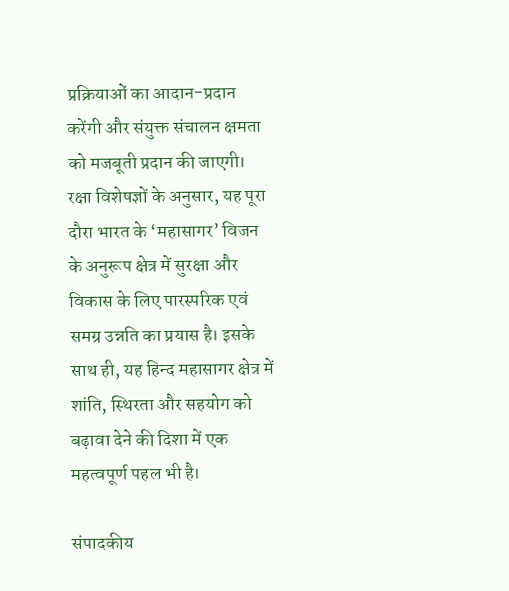प्रक्रियाओं का आदान-प्रदान करेंगी और संयुक्त संचालन क्षमता को मजबूती प्रदान की जाएगी। रक्षा विशेषज्ञों के अनुसार, यह पूरा दौरा भारत के ‘महासागर’ विजन के अनुरूप क्षेत्र में सुरक्षा और विकास के लिए पारस्परिक एवं समग्र उन्नति का प्रयास है। इसके साथ ही, यह हिन्द महासागर क्षेत्र में शांति, स्थिरता और सहयोग को बढ़ावा देने की दिशा में एक महत्वपूर्ण पहल भी है।

संपादकीय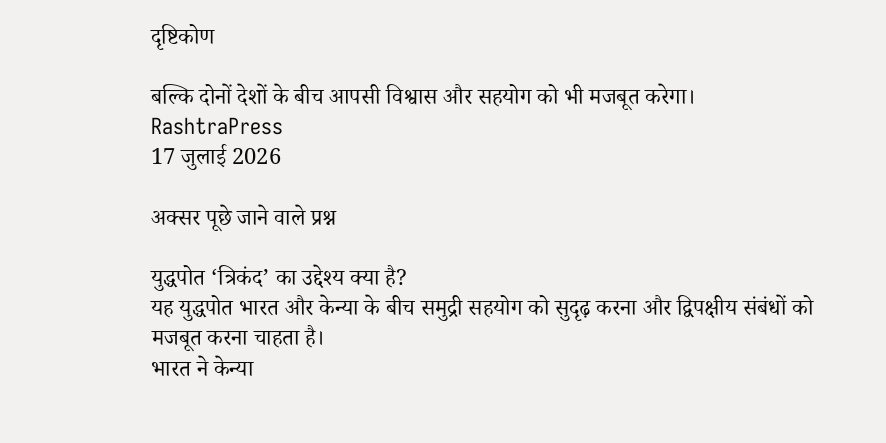दृष्टिकोण

बल्कि दोनों देशों के बीच आपसी विश्वास और सहयोग को भी मजबूत करेगा।
RashtraPress
17 जुलाई 2026

अक्सर पूछे जाने वाले प्रश्न

युद्धपोत ‘त्रिकंद’ का उद्देश्य क्या है?
यह युद्धपोत भारत और केन्या के बीच समुद्री सहयोग को सुदृढ़ करना और द्विपक्षीय संबंधों को मजबूत करना चाहता है।
भारत ने केन्या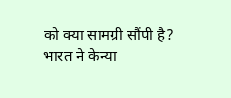को क्या सामग्री सौंपी है?
भारत ने केन्या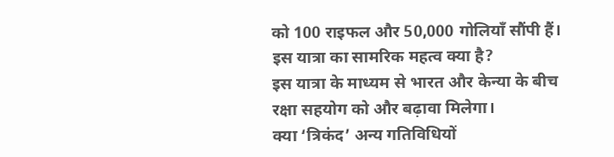को 100 राइफल और 50,000 गोलियाँ सौंपी हैं।
इस यात्रा का सामरिक महत्व क्या है?
इस यात्रा के माध्यम से भारत और केन्या के बीच रक्षा सहयोग को और बढ़ावा मिलेगा।
क्या ‘त्रिकंद’ अन्य गतिविधियों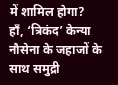में शामिल होगा?
हाँ, ‘त्रिकंद’ केन्या नौसेना के जहाजों के साथ समुद्री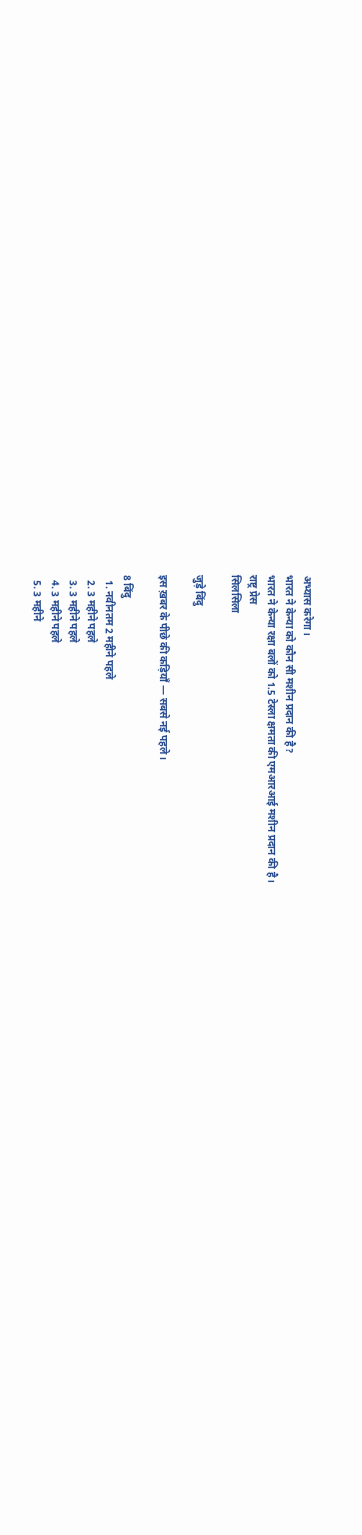अभ्यास करेगा।
भारत ने केन्या को कौन सी मशीन प्रदान की है?
भारत ने केन्या रक्षा बलों को 1.5 टेस्ला क्षमता की एमआरआई मशीन प्रदान की है।
राष्ट्र प्रेस
सिलसिला

जुड़े बिंदु

इस ख़बर के पीछे की कड़ियाँ — सबसे नई पहले।

8 बिंदु
  1. नवीनतम 2 महीने पहले
  2. 3 महीने पहले
  3. 3 महीने पहले
  4. 3 महीने पहले
  5. 3 महीने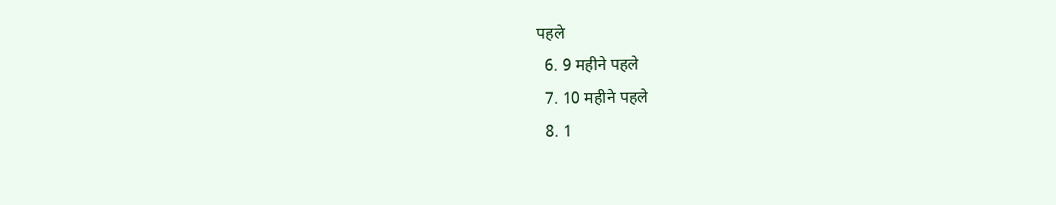पहले
  6. 9 महीने पहले
  7. 10 महीने पहले
  8. 1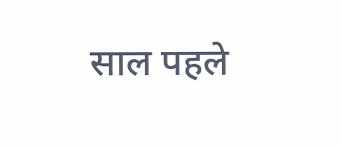साल पहले